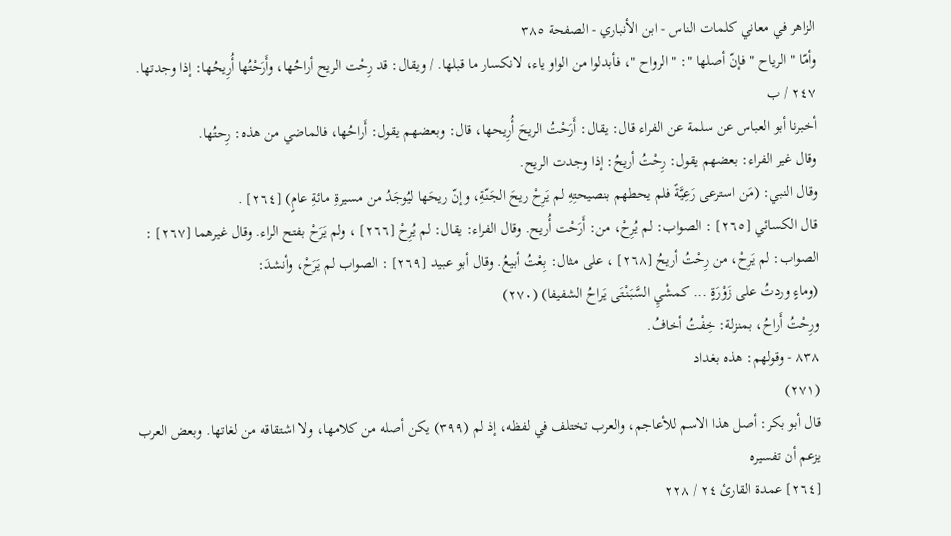الزاهر في معاني كلمات الناس - ابن الأنباري - الصفحة ٣٨٥
وأمّا " الرياح " فإنّ أصلها ": " الرواح "، فأبدلوا من الواو ياء، لانكسار ما قبلها. / ويقال: قد رِحْت الريح أراحُها، وأَرَحْتُها أُرِيحُها: إذا وجدتها. ٢٤٧ / ب
أخبرنا أبو العباس عن سلمة عن الفراء قال: يقال: أَرَحْتُ الريحَ أُرِيحها، قال: وبعضهم يقول: أَراحُها، فالماضي من هذه: رِحتُها.
وقال غير الفراء: بعضهم يقول: رِحْتُ أريحُ: إذا وجدت الريح.
وقال النبي: (مَن استرعى رَعِيَّةً فلم يحطهم بنصيحتِهِ لم يَرِحْ ريحَ الجَنّةِ، وإنّ ريحَها ليُوجَدُ من مسيرةِ مائةِ عامٍ) [٢٦٤] .
قال الكسائي [٢٦٥] : الصواب: لم يُرِحْ، من: أَرَحْت أُريح. وقال الفراء: يقال: لم يُرِحْ [٢٦٦] ، ولم يَرَحْ بفتح الراء. وقال غيرهما [٢٦٧] : الصواب: لم يَرِحْ، من رِحْتُ أريحُ [٢٦٨] ، على مثال: بِعْتُ أبيعُ. وقال أبو عبيد [٢٦٩] : الصواب لم يَرَحْ، وأنشدَ:
(وماءٍ وردتُ على زَوْرَةٍ ... كمشْيِ السَّبَنْتَى يَراحُ الشفيفا) (٢٧٠)
ورِحْتُ أَراحُ، بمنزلة: خِفْتُ أخافُ.
٨٣٨ - وقولهم: هذه بغداد
(٢٧١)
قال أبو بكر: أصل هذا الاسم للأعاجم، والعرب تختلف في لفظه، إذ لم (٣٩٩) يكن أصله من كلامها، ولا اشتقاقه من لغاتها. وبعض العرب يزعم أن تفسيره
[٢٦٤] عمدة القارئ ٢٤ / ٢٢٨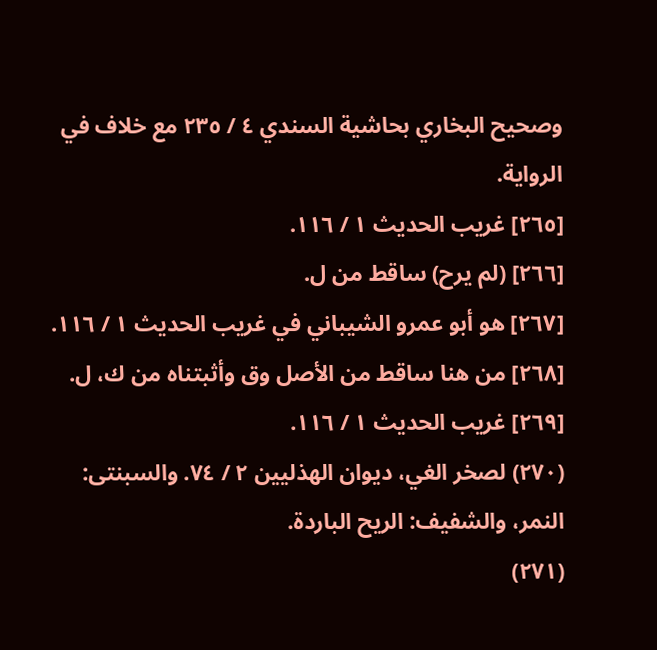وصحيح البخاري بحاشية السندي ٤ / ٢٣٥ مع خلاف في الرواية.
[٢٦٥] غريب الحديث ١ / ١١٦.
[٢٦٦] (لم يرح) ساقط من ل.
[٢٦٧] هو أبو عمرو الشيباني في غريب الحديث ١ / ١١٦.
[٢٦٨] من هنا ساقط من الأصل وق وأثبتناه من ك، ل.
[٢٦٩] غريب الحديث ١ / ١١٦.
(٢٧٠) لصخر الغي، ديوان الهذليين ٢ / ٧٤. والسبنتى: النمر، والشفيف: الريح الباردة.
(٢٧١)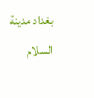بغداد مدينة السلام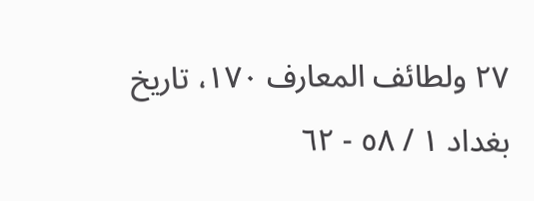٢٧ ولطائف المعارف ١٧٠، تاريخ بغداد ١ / ٥٨ - ٦٢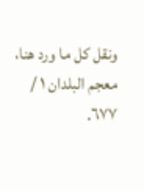ونقل كل ما ورد هنا، معجم البلدان ١ / ٦٧٧.